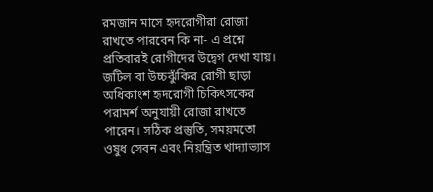রমজান মাসে হৃদরোগীরা রোজা রাখতে পারবেন কি না- এ প্রশ্নে প্রতিবারই রোগীদের উদ্বেগ দেখা যায়। জটিল বা উচ্চঝুঁকির রোগী ছাড়া অধিকাংশ হৃদরোগী চিকিৎসকের পরামর্শ অনুযায়ী রোজা রাখতে পারেন। সঠিক প্রস্তুতি, সময়মতো ওষুধ সেবন এবং নিয়ন্ত্রিত খাদ্যাভ্যাস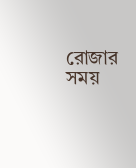রোজার সময়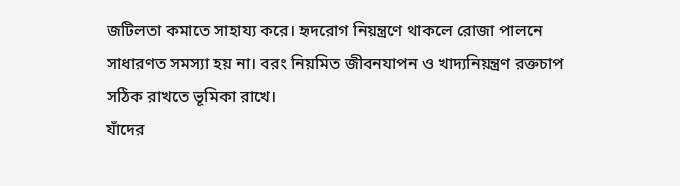জটিলতা কমাতে সাহায্য করে। হৃদরোগ নিয়ন্ত্রণে থাকলে রোজা পালনে সাধারণত সমস্যা হয় না। বরং নিয়মিত জীবনযাপন ও খাদ্যনিয়ন্ত্রণ রক্তচাপ সঠিক রাখতে ভূমিকা রাখে।
যাঁদের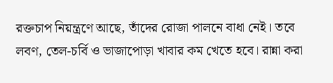রক্তচাপ নিয়ন্ত্রণে আছে, তাঁদের রোজা পালনে বাধা নেই। তবে লবণ, তেল-চর্বি ও ভাজাপোড়া খাবার কম খেতে হবে। রান্না করা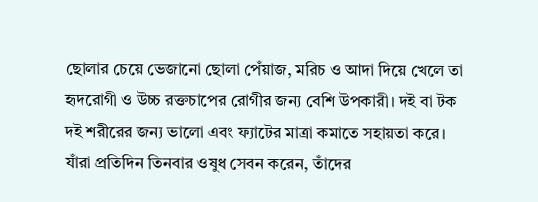ছোলার চেয়ে ভেজানো ছোলা পেঁয়াজ, মরিচ ও আদা দিয়ে খেলে তা হৃদরোগী ও উচ্চ রক্তচাপের রোগীর জন্য বেশি উপকারী। দই বা টক দই শরীরের জন্য ভালো এবং ফ্যাটের মাত্রা কমাতে সহায়তা করে।
যাঁরা প্রতিদিন তিনবার ওষুধ সেবন করেন, তাঁদের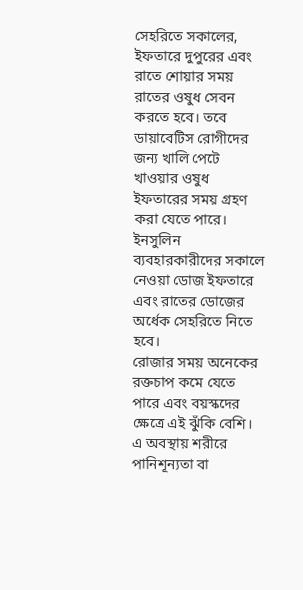সেহরিতে সকালের, ইফতারে দুপুরের এবং রাতে শোয়ার সময় রাতের ওষুধ সেবন করতে হবে। তবে ডায়াবেটিস রোগীদের জন্য খালি পেটে খাওয়ার ওষুধ ইফতারের সময় গ্রহণ করা যেতে পারে। ইনসুলিন ব্যবহারকারীদের সকালে নেওয়া ডোজ ইফতারে এবং রাতের ডোজের অর্ধেক সেহরিতে নিতে হবে।
রোজার সময় অনেকের রক্তচাপ কমে যেতে পারে এবং বয়স্কদের ক্ষেত্রে এই ঝুঁকি বেশি। এ অবস্থায় শরীরে পানিশূন্যতা বা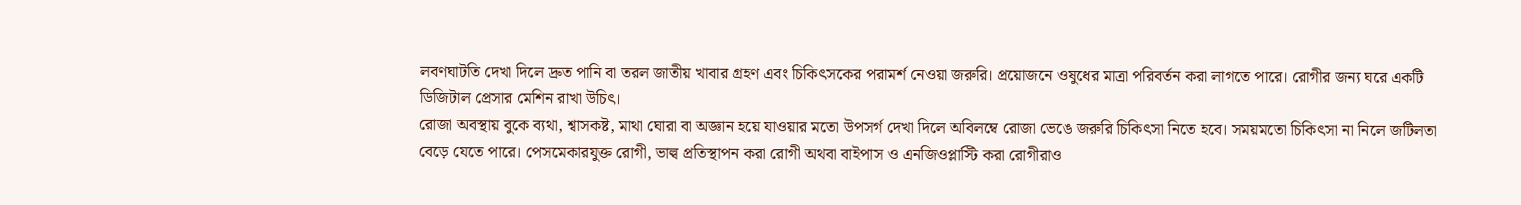লবণঘাটতি দেখা দিলে দ্রুত পানি বা তরল জাতীয় খাবার গ্রহণ এবং চিকিৎসকের পরামর্শ নেওয়া জরুরি। প্রয়োজনে ওষুধের মাত্রা পরিবর্তন করা লাগতে পারে। রোগীর জন্য ঘরে একটি ডিজিটাল প্রেসার মেশিন রাখা উচিৎ।
রোজা অবস্থায় বুকে ব্যথা, শ্বাসকষ্ট, মাথা ঘোরা বা অজ্ঞান হয়ে যাওয়ার মতো উপসর্গ দেখা দিলে অবিলম্বে রোজা ভেঙে জরুরি চিকিৎসা নিতে হবে। সময়মতো চিকিৎসা না নিলে জটিলতা বেড়ে যেতে পারে। পেসমেকারযুক্ত রোগী, ভাল্ব প্রতিস্থাপন করা রোগী অথবা বাইপাস ও এনজিওপ্লাস্টি করা রোগীরাও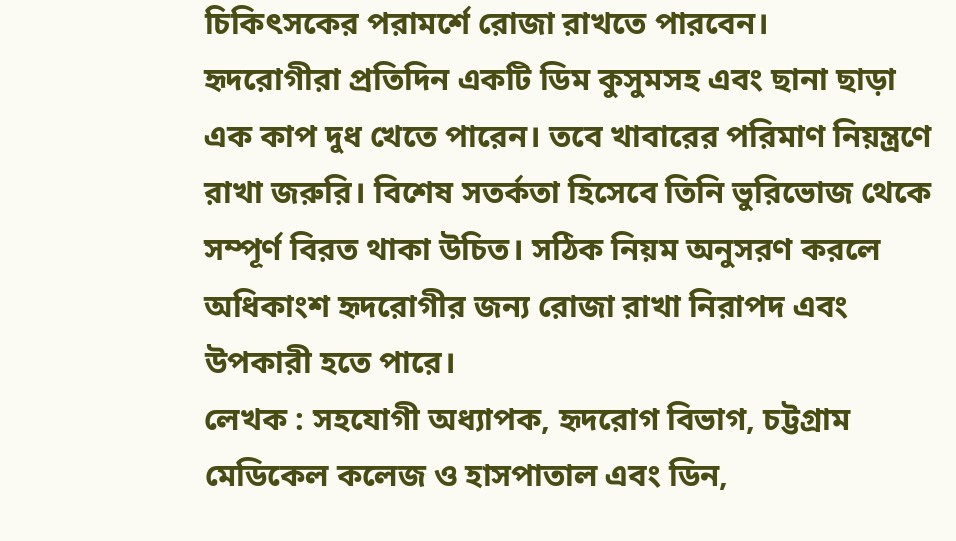চিকিৎসকের পরামর্শে রোজা রাখতে পারবেন।
হৃদরোগীরা প্রতিদিন একটি ডিম কুসুমসহ এবং ছানা ছাড়া এক কাপ দুধ খেতে পারেন। তবে খাবারের পরিমাণ নিয়ন্ত্রণে রাখা জরুরি। বিশেষ সতর্কতা হিসেবে তিনি ভুরিভোজ থেকে সম্পূর্ণ বিরত থাকা উচিত। সঠিক নিয়ম অনুসরণ করলে অধিকাংশ হৃদরোগীর জন্য রোজা রাখা নিরাপদ এবং উপকারী হতে পারে।
লেখক : সহযোগী অধ্যাপক, হৃদরোগ বিভাগ, চট্টগ্রাম মেডিকেল কলেজ ও হাসপাতাল এবং ডিন,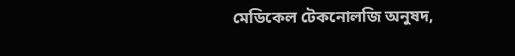মেডিকেল টেকনোলজি অনুষদ,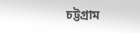চট্টগ্রাম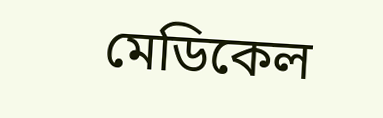মেডিকেল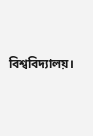বিশ্ববিদ্যালয়।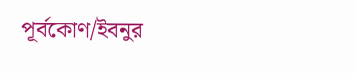পূর্বকোণ/ইবনুর